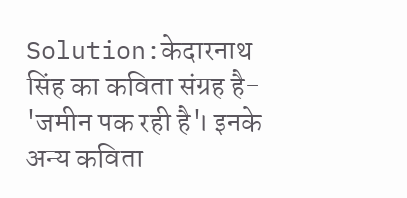Solution:केदारनाथ सिंह का कविता संग्रह है- 'जमीन पक रही है'। इनके अन्य कविता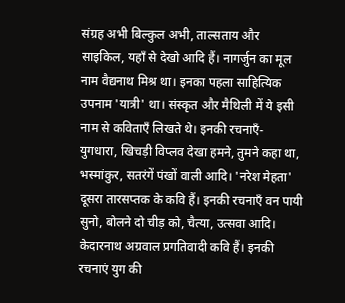संग्रह अभी बिल्कुल अभी, ताल्सताय और साइकिल, यहाँ से देखो आदि हैं। नागर्जुन का मूल नाम वैद्यनाथ मिश्र था। इनका पहला साहित्यिक उपनाम 'यात्री' था। संस्कृत और मैथिली में ये इसी नाम से कविताएँ लिखते थे। इनकी रचनाएँ- युगधारा, खिचड़ी विप्लव देखा हमने, तुमने कहा था, भस्मांकुर, सतरंगें पंखों वाली आदि। 'नरेश मेहता' दूसरा तारसप्तक के कवि हैं। इनकी रचनाएँ वन पायी सुनो, बोलने दो चीड़ को, चैत्या, उत्सवा आदि। केदारनाथ अग्रवाल प्रगतिवादी कवि हैं। इनकी रचनाएं युग की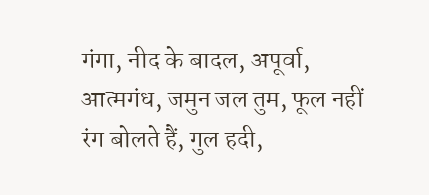गंगा, नीद के बादल, अपूर्वा, आत्मगंध, जमुन जल तुम, फूल नहीं रंग बोलते हैं, गुल हदी,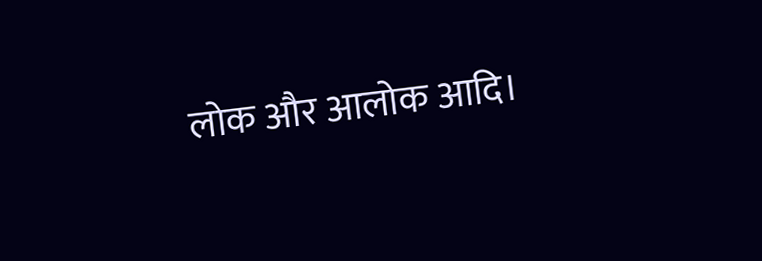लोक और आलोक आदि।